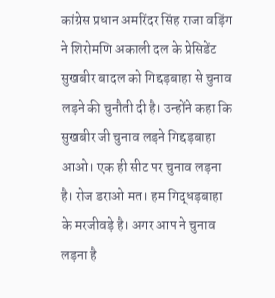कांग्रेस प्रधान अमरिंदर सिंह राजा वड़िंग ने शिरोमणि अकाली दल के प्रेसिडेंट सुखबीर बादल को गिद्दड़बाहा से चुनाव लड़ने की चुनौती दी है। उन्होंने कहा कि सुखबीर जी चुनाव लड़ने गिद्दड़बाहा आओ। एक ही सीट पर चुनाव लड़ना है। रोज डराओ मत। हम गिद्धड़बाहा के मरजीवड़े है। अगर आप ने चुनाव लड़ना है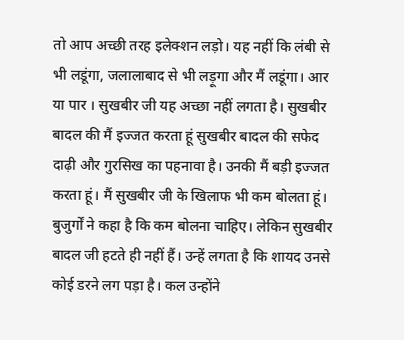तो आप अच्छी तरह इलेक्शन लड़ो। यह नहीं कि लंबी से भी लडूंगा, जलालाबाद से भी लड़ूगा और मैं लडूंगा। आर या पार । सुखबीर जी यह अच्छा नहीं लगता है। सुखबीर बादल की मैं इज्जत करता हूं सुखबीर बादल की सफेद दाढ़ी और गुरसिख का पहनावा है। उनकी मैं बड़ी इज्जत करता हूं। मैं सुखबीर जी के खिलाफ भी कम बोलता हूं। बुजुर्गों ने कहा है कि कम बोलना चाहिए। लेकिन सुखबीर बादल जी हटते ही नहीं हैं। उन्हें लगता है कि शायद उनसे कोई डरने लग पड़ा है। कल उन्होंने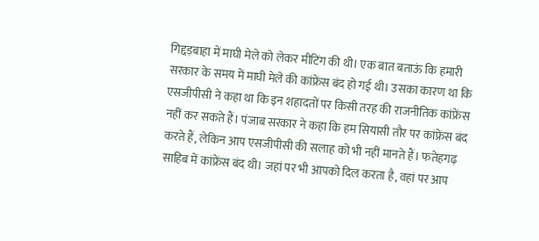गिद्दड़बाहा में माघी मेले को लेकर मीटिंग की थी। एक बात बताऊं कि हमारी सरकार के समय में माघी मेले की कांफ्रेंस बंद हो गई थी। उसका कारण था कि एसजीपीसी ने कहा था कि इन शहादतों पर किसी तरह की राजनीतिक कांफ्रेंस नहीं कर सकते हैं। पंजाब सरकार ने कहा कि हम सियासी तौर पर कांफ्रेंस बंद करते हैं, लेकिन आप एसजीपीसी की सलाह को भी नहीं मानते हैं। फतेहगढ़ साहिब में कांफ्रेंस बंद थी। जहां पर भी आपको दिल करता है, वहां पर आप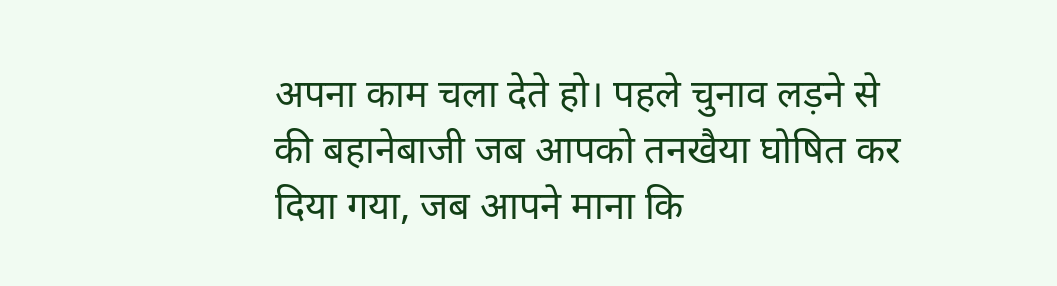अपना काम चला देते हो। पहले चुनाव लड़ने से की बहानेबाजी जब आपको तनखैया घोषित कर दिया गया, जब आपने माना कि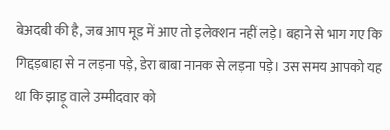बेअदबी की है, जब आप मूड में आए तो इलेक्शन नहीं लड़े। बहाने से भाग गए कि गिद्दड़बाहा से न लड़ना पड़े, डेरा बाबा नानक से लड़ना पड़े। उस समय आपको यह था कि झाड़ू वाले उम्मीदवार को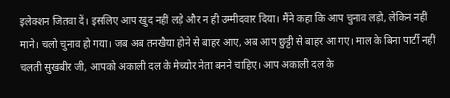इलेक्शन जितवा दें। इसलिए आप खुद नहीं लड़े और न ही उम्मीदवार दिया। मैंने कहा कि आप चुनाव लड़ो, लेकिन नहीं माने। चलो चुनाव हो गया। जब अब तनखैया होने से बाहर आए, अब आप छुट्टी से बाहर आ गए। माल के बिना पार्टी नहीं चलती सुखबीर जी, आपको अकाली दल के मेच्योर नेता बनने चाहिए। आप अकाली दल के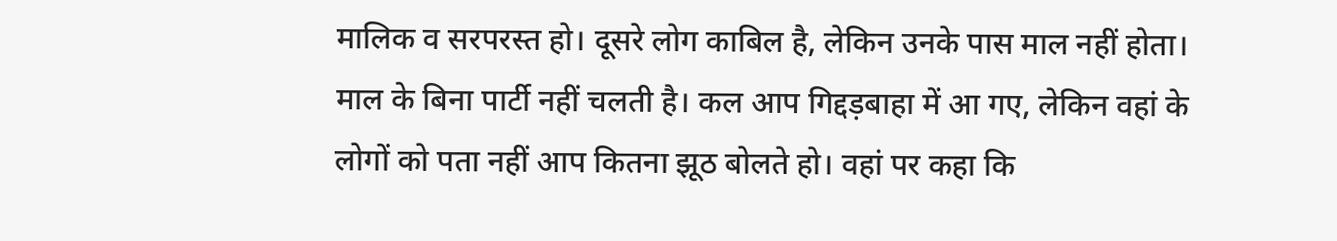मालिक व सरपरस्त हो। दूसरे लोग काबिल है, लेकिन उनके पास माल नहीं होता। माल के बिना पार्टी नहीं चलती है। कल आप गिद्दड़बाहा में आ गए, लेकिन वहां के लोगों को पता नहीं आप कितना झूठ बोलते हो। वहां पर कहा कि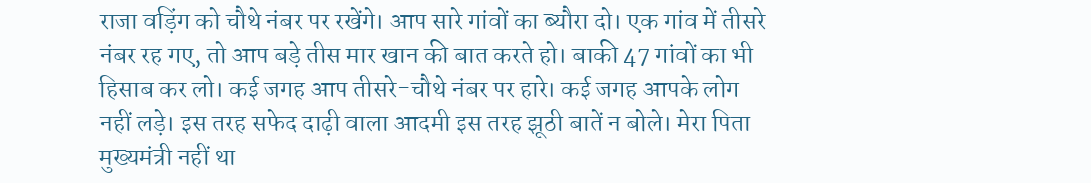राजा वड़िंग को चौथे नंबर पर रखेंगे। आप सारे गांवों का ब्यौरा दो। एक गांव में तीसरे नंबर रह गए, तो आप बड़े तीस मार खान की बात करते हो। बाकी 47 गांवों का भी हिसाब कर लो। कई जगह आप तीसरे-चौथे नंबर पर हारे। कई जगह आपके लोग नहीं लड़े। इस तरह सफेद दाढ़ी वाला आदमी इस तरह झूठी बातें न बोले। मेरा पिता मुख्यमंत्री नहीं था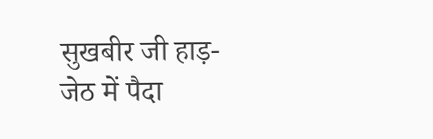सुखबीर जी हाड़-जेठ में पैदा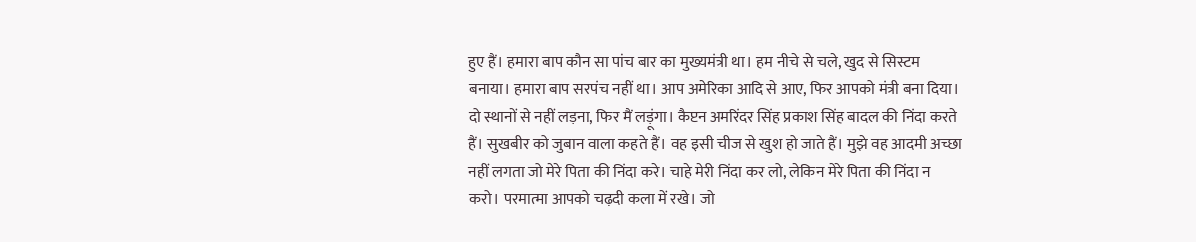हुए हैं। हमारा बाप कौन सा पांच बार का मुख्यमंत्री था। हम नीचे से चले, खुद से सिस्टम बनाया। हमारा बाप सरपंच नहीं था। आप अमेरिका आदि से आए, फिर आपको मंत्री बना दिया। दो स्थानों से नहीं लड़ना, फिर मैं लड़ूंगा। कैप्टन अमरिंदर सिंह प्रकाश सिंह बादल की निंदा करते हैं। सुखबीर को जुबान वाला कहते हैं। वह इसी चीज से खुश हो जाते हैं। मुझे वह आदमी अच्छा नहीं लगता जो मेरे पिता की निंदा करे। चाहे मेरी निंदा कर लो, लेकिन मेरे पिता की निंदा न करो। परमात्मा आपको चढ़दी कला में रखे। जो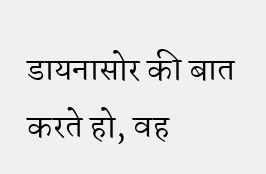डायनासोर की बात करते हो, वह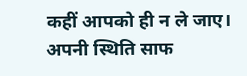कहीं आपको ही न ले जाए। अपनी स्थिति साफ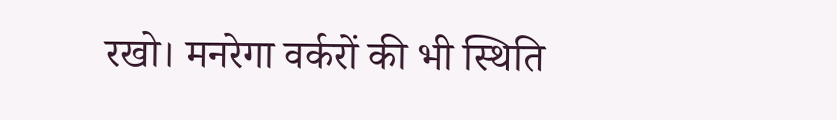रखो। मनरेगा वर्करों की भी स्थिति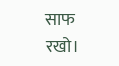साफ रखो।